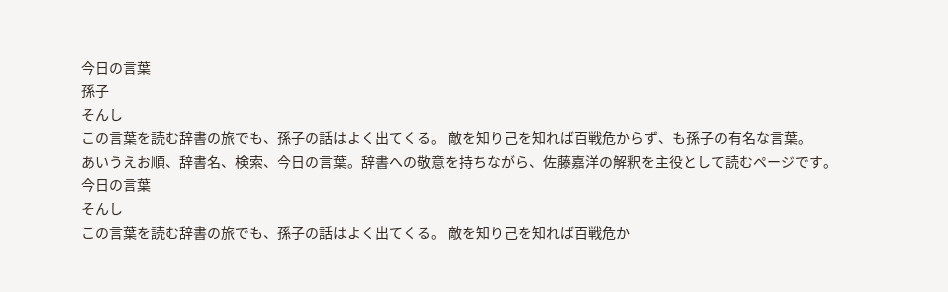今日の言葉
孫子
そんし
この言葉を読む辞書の旅でも、孫子の話はよく出てくる。 敵を知り己を知れば百戦危からず、も孫子の有名な言葉。
あいうえお順、辞書名、検索、今日の言葉。辞書への敬意を持ちながら、佐藤嘉洋の解釈を主役として読むページです。
今日の言葉
そんし
この言葉を読む辞書の旅でも、孫子の話はよく出てくる。 敵を知り己を知れば百戦危か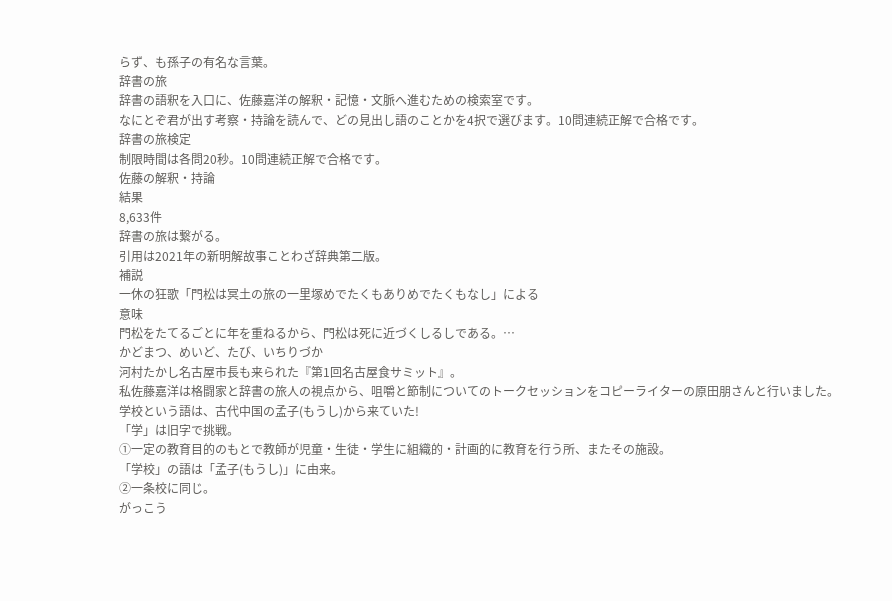らず、も孫子の有名な言葉。
辞書の旅
辞書の語釈を入口に、佐藤嘉洋の解釈・記憶・文脈へ進むための検索室です。
なにとぞ君が出す考察・持論を読んで、どの見出し語のことかを4択で選びます。10問連続正解で合格です。
辞書の旅検定
制限時間は各問20秒。10問連続正解で合格です。
佐藤の解釈・持論
結果
8,633件
辞書の旅は繋がる。
引用は2021年の新明解故事ことわざ辞典第二版。
補説
一休の狂歌「門松は冥土の旅の一里塚めでたくもありめでたくもなし」による
意味
門松をたてるごとに年を重ねるから、門松は死に近づくしるしである。…
かどまつ、めいど、たび、いちりづか
河村たかし名古屋市長も来られた『第1回名古屋食サミット』。
私佐藤嘉洋は格闘家と辞書の旅人の視点から、咀嚼と節制についてのトークセッションをコピーライターの原田朋さんと行いました。
学校という語は、古代中国の孟子(もうし)から来ていた!
「学」は旧字で挑戦。
①一定の教育目的のもとで教師が児童・生徒・学生に組織的・計画的に教育を行う所、またその施設。
「学校」の語は「孟子(もうし)」に由来。
②一条校に同じ。
がっこう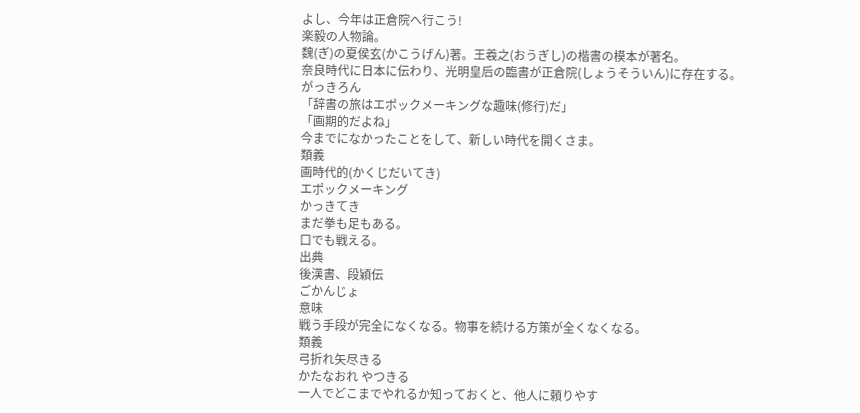よし、今年は正倉院へ行こう!
楽毅の人物論。
魏(ぎ)の夏侯玄(かこうげん)著。王羲之(おうぎし)の楷書の模本が著名。
奈良時代に日本に伝わり、光明皇后の臨書が正倉院(しょうそういん)に存在する。
がっきろん
「辞書の旅はエポックメーキングな趣味(修行)だ」
「画期的だよね」
今までになかったことをして、新しい時代を開くさま。
類義
画時代的(かくじだいてき)
エポックメーキング
かっきてき
まだ拳も足もある。
口でも戦える。
出典
後漢書、段穎伝
ごかんじょ
意味
戦う手段が完全になくなる。物事を続ける方策が全くなくなる。
類義
弓折れ矢尽きる
かたなおれ やつきる
一人でどこまでやれるか知っておくと、他人に頼りやす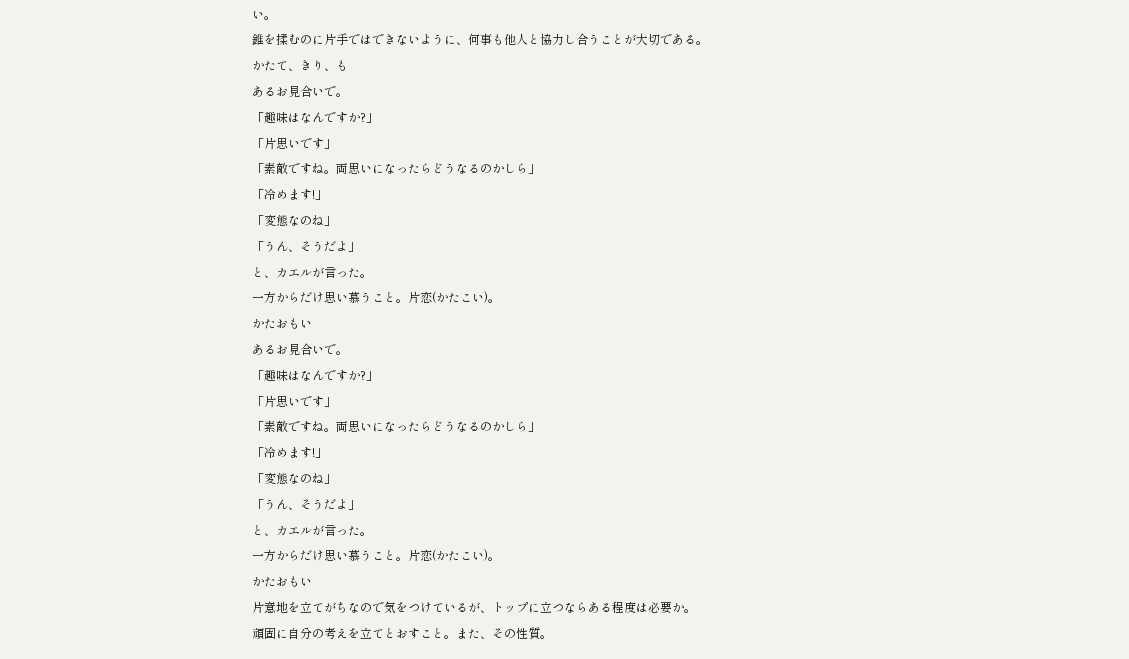い。
錐を揉むのに片手ではできないように、何事も他人と協力し合うことが大切である。
かたて、きり、も
あるお見合いで。
「趣味はなんですか?」
「片思いです」
「素敵ですね。両思いになったらどうなるのかしら」
「冷めます!」
「変態なのね」
「うん、そうだよ」
と、カエルが言った。
一方からだけ思い慕うこと。片恋(かたこい)。
かたおもい
あるお見合いで。
「趣味はなんですか?」
「片思いです」
「素敵ですね。両思いになったらどうなるのかしら」
「冷めます!」
「変態なのね」
「うん、そうだよ」
と、カエルが言った。
一方からだけ思い慕うこと。片恋(かたこい)。
かたおもい
片意地を立てがちなので気をつけているが、トップに立つならある程度は必要か。
頑固に自分の考えを立てとおすこと。また、その性質。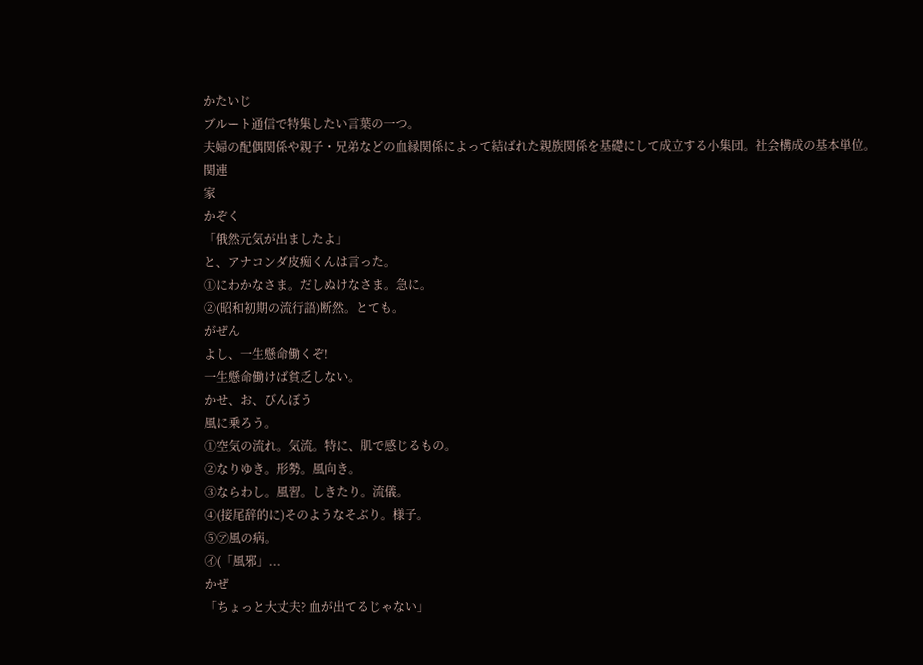かたいじ
ブルート通信で特集したい言葉の一つ。
夫婦の配偶関係や親子・兄弟などの血縁関係によって結ばれた親族関係を基礎にして成立する小集団。社会構成の基本単位。
関連
家
かぞく
「俄然元気が出ましたよ」
と、アナコンダ皮痴くんは言った。
①にわかなさま。だしぬけなさま。急に。
②(昭和初期の流行語)断然。とても。
がぜん
よし、一生懸命働くぞ!
一生懸命働けば貧乏しない。
かせ、お、びんぼう
風に乗ろう。
①空気の流れ。気流。特に、肌で感じるもの。
②なりゆき。形勢。風向き。
③ならわし。風習。しきたり。流儀。
④(接尾辞的に)そのようなそぶり。様子。
⑤㋐風の病。
㋑(「風邪」...
かぜ
「ちょっと大丈夫? 血が出てるじゃない」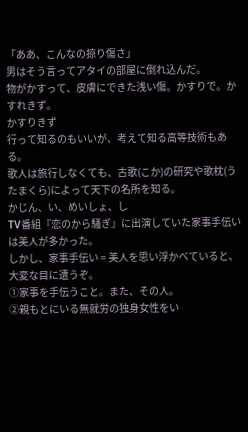「ああ、こんなの掠り傷さ」
男はそう言ってアタイの部屋に倒れ込んだ。
物がかすって、皮膚にできた浅い傷。かすりで。かすれきず。
かすりきず
行って知るのもいいが、考えて知る高等技術もある。
歌人は旅行しなくても、古歌(こか)の研究や歌枕(うたまくら)によって天下の名所を知る。
かじん、い、めいしょ、し
TV番組『恋のから騒ぎ』に出演していた家事手伝いは美人が多かった。
しかし、家事手伝い = 美人を思い浮かべていると、大変な目に遭うぞ。
①家事を手伝うこと。また、その人。
②親もとにいる無就労の独身女性をい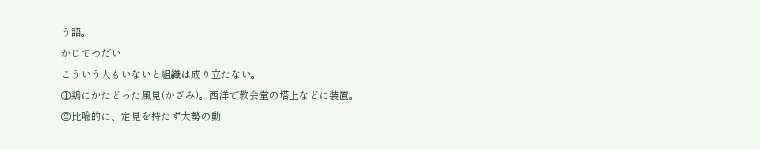う語。
かじてつだい
こういう人もいないと組織は成り立たない。
①鶏にかたどった風見(かざみ)。西洋で教会堂の塔上などに装置。
②比喩的に、定見を持たず大勢の動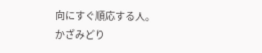向にすぐ順応する人。
かざみどり